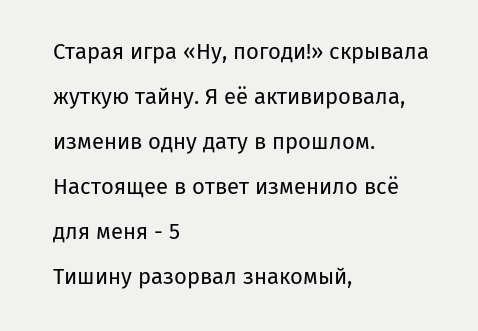Старая игра «Ну, погоди!» скрывала жуткую тайну. Я её активировала, изменив одну дату в прошлом. Настоящее в ответ изменило всё для меня - 5
Тишину разорвал знакомый,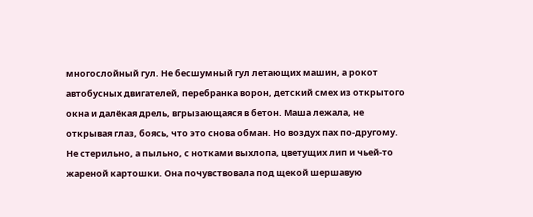многослойный гул. Не бесшумный гул летающих машин, а рокот автобусных двигателей, перебранка ворон, детский смех из открытого окна и далёкая дрель, вгрызающаяся в бетон. Маша лежала, не открывая глаз, боясь, что это снова обман. Но воздух пах по-другому. Не стерильно, а пыльно, с нотками выхлопа, цветущих лип и чьей-то жареной картошки. Она почувствовала под щекой шершавую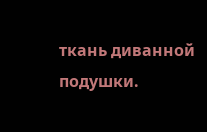ткань диванной подушки.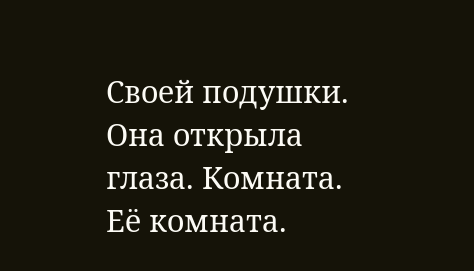Своей подушки. Она открыла глаза. Комната. Её комната.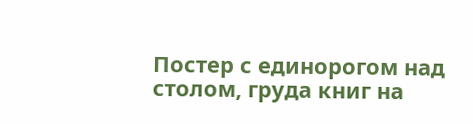Постер с единорогом над столом, груда книг на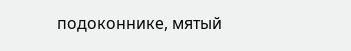подоконнике, мятый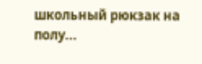школьный рюкзак на полу...